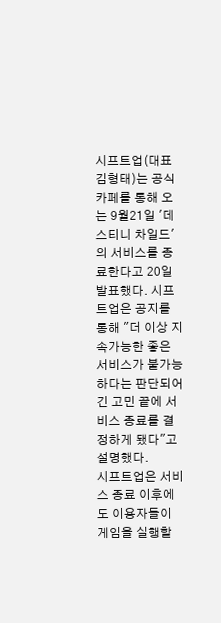시프트업(대표 김형태)는 공식 카페를 통해 오는 9월21일 '데스티니 차일드'의 서비스를 종료한다고 20일 발표했다. 시프트업은 공지를 통해 "더 이상 지속가능한 좋은 서비스가 불가능하다는 판단되어 긴 고민 끝에 서비스 종료를 결정하게 됐다"고 설명했다.
시프트업은 서비스 종료 이후에도 이용자들이 게임을 실행할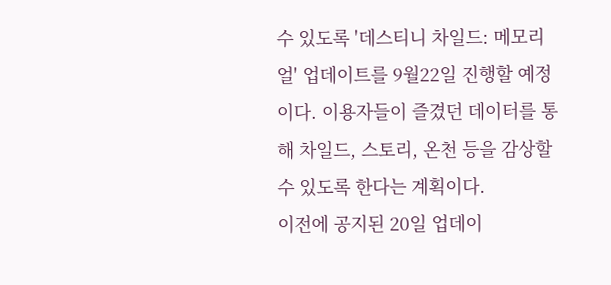수 있도록 '데스티니 차일드: 메모리얼' 업데이트를 9월22일 진행할 예정이다. 이용자들이 즐겼던 데이터를 통해 차일드, 스토리, 온천 등을 감상할 수 있도록 한다는 계획이다.
이전에 공지된 20일 업데이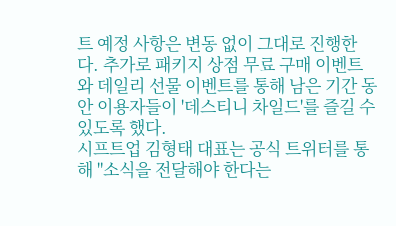트 예정 사항은 변동 없이 그대로 진행한다. 추가로 패키지 상점 무료 구매 이벤트와 데일리 선물 이벤트를 통해 남은 기간 동안 이용자들이 '데스티니 차일드'를 즐길 수 있도록 했다.
시프트업 김형태 대표는 공식 트위터를 통해 "소식을 전달해야 한다는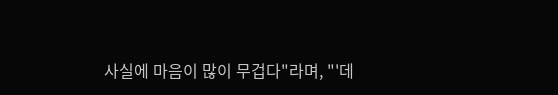사실에 마음이 많이 무겁다"라며, "'데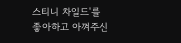스티니 차일드'를 좋아하고 아껴주신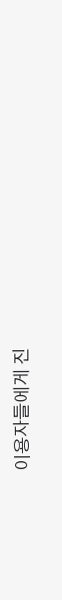이용자들에게 진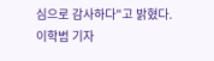심으로 감사하다"고 밝혔다.
이학범 기자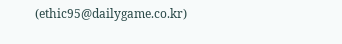(ethic95@dailygame.co.kr)